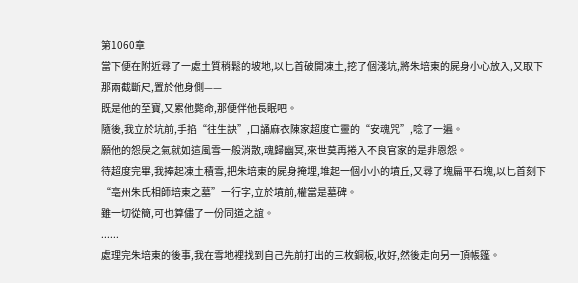第1060章
當下便在附近尋了一處土質稍鬆的坡地,以匕首破開凍土,挖了個淺坑,將朱培東的屍身小心放入,又取下那兩截斷尺,置於他身側——
既是他的至寶,又累他斃命,那便伴他長眠吧。
隨後,我立於坑前,手掐“往生訣”,口誦麻衣陳家超度亡靈的“安魂咒”,唸了一遍。
願他的怨戾之氣就如這風雪一般消散,魂歸幽冥,來世莫再捲入不良官家的是非恩怨。
待超度完畢,我捧起凍土積雪,把朱培東的屍身掩埋,堆起一個小小的墳丘,又尋了塊扁平石塊,以匕首刻下“亳州朱氏相師培東之墓”一行字,立於墳前,權當是墓碑。
雖一切從簡,可也算儘了一份同道之誼。
......
處理完朱培東的後事,我在雪地裡找到自己先前打出的三枚銅板,收好,然後走向另一頂帳篷。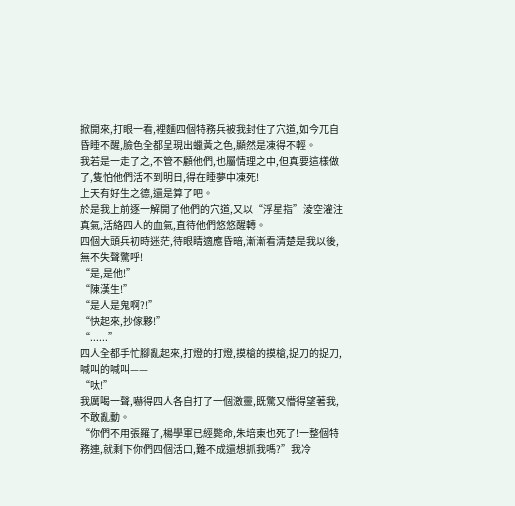掀開來,打眼一看,裡麵四個特務兵被我封住了穴道,如今兀自昏睡不醒,臉色全都呈現出蠟黃之色,顯然是凍得不輕。
我若是一走了之,不管不顧他們,也屬情理之中,但真要這樣做了,隻怕他們活不到明日,得在睡夢中凍死!
上天有好生之德,還是算了吧。
於是我上前逐一解開了他們的穴道,又以“浮星指”淩空灌注真氣,活絡四人的血氣,直待他們悠悠醒轉。
四個大頭兵初時迷茫,待眼睛適應昏暗,漸漸看清楚是我以後,無不失聲驚呼!
“是,是他!”
“陳漢生!”
“是人是鬼啊?!”
“快起來,抄傢夥!”
“......”
四人全都手忙腳亂起來,打燈的打燈,摸槍的摸槍,捉刀的捉刀,喊叫的喊叫——
“呔!”
我厲喝一聲,嚇得四人各自打了一個激靈,既驚又懵得望著我,不敢亂動。
“你們不用張羅了,楊學軍已經斃命,朱培東也死了!一整個特務連,就剩下你們四個活口,難不成還想抓我嗎?”我冷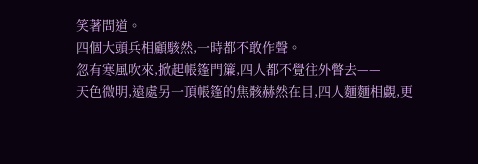笑著問道。
四個大頭兵相顧駭然,一時都不敢作聲。
忽有寒風吹來,掀起帳篷門簾,四人都不覺往外瞥去——
天色微明,遠處另一頂帳篷的焦骸赫然在目,四人麵麵相覷,更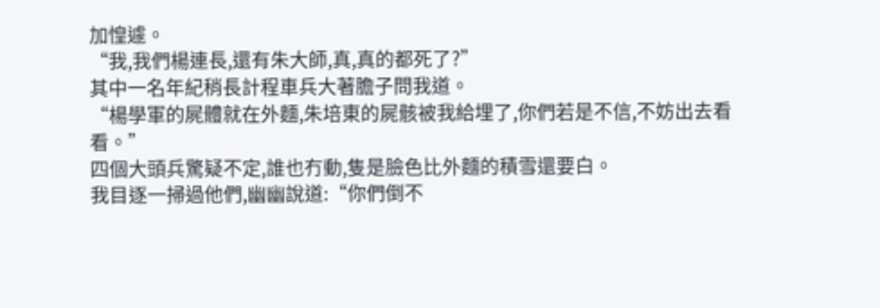加惶遽。
“我,我們楊連長,還有朱大師,真,真的都死了?”
其中一名年紀稍長計程車兵大著膽子問我道。
“楊學軍的屍體就在外麵,朱培東的屍骸被我給埋了,你們若是不信,不妨出去看看。”
四個大頭兵驚疑不定,誰也冇動,隻是臉色比外麵的積雪還要白。
我目逐一掃過他們,幽幽說道:“你們倒不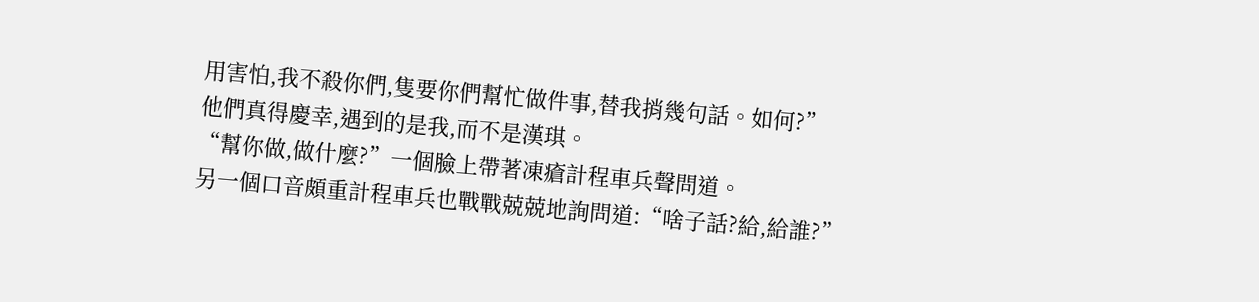用害怕,我不殺你們,隻要你們幫忙做件事,替我捎幾句話。如何?”
他們真得慶幸,遇到的是我,而不是漢琪。
“幫你做,做什麼?”一個臉上帶著凍瘡計程車兵聲問道。
另一個口音頗重計程車兵也戰戰兢兢地詢問道:“啥子話?給,給誰?”